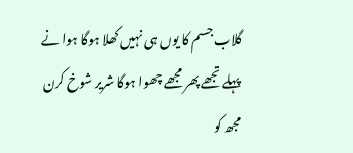گلاب جسم کا یوں ہی نہیں کھلا ہوگا ہوا نے پہلے تجھے پھر مجھے چھوا ہوگا شریر شوخ کرن مجھ کو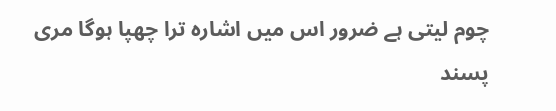چوم لیتی ہے ضرور اس میں اشارہ ترا چھپا ہوگا مری پسند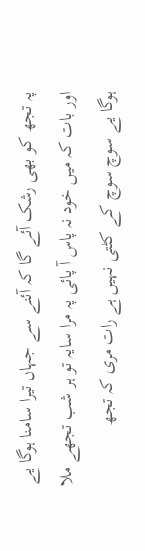پہ تجھ کو بھی رشک آئے گا کہ آئنے سے جہاں تیرا سامنا ہوگا یے اور بات کہ میں خود نہ پاس آ پائی پہ مرا سایہ تو ہر شب تجھے ملا ہوگا یے سوچ سوچ کے کٹتی نہیں ہے رات مری کہ تجھ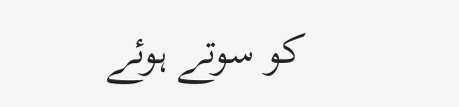کو سوتے ہوئے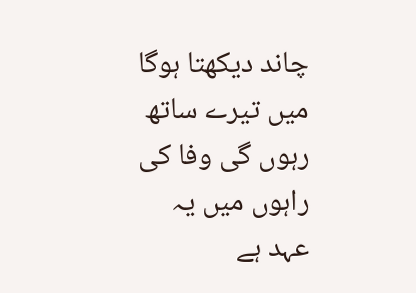چاند دیکھتا ہوگا میں تیرے ساتھ رہوں گی وفا کی راہوں میں یہ عہد ہے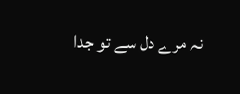نہ مرے دل سے تو جدا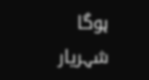ہوگا
شہریار